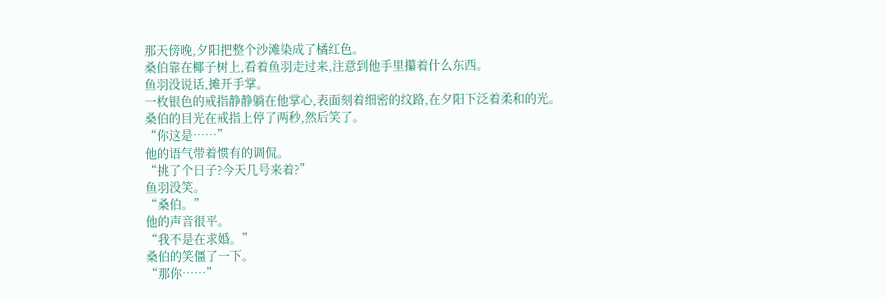那天傍晚,夕阳把整个沙滩染成了橘红色。
桑伯靠在椰子树上,看着鱼羽走过来,注意到他手里攥着什么东西。
鱼羽没说话,摊开手掌。
一枚银色的戒指静静躺在他掌心,表面刻着细密的纹路,在夕阳下泛着柔和的光。
桑伯的目光在戒指上停了两秒,然后笑了。
“你这是……”
他的语气带着惯有的调侃。
“挑了个日子?今天几号来着?”
鱼羽没笑。
“桑伯。”
他的声音很平。
“我不是在求婚。”
桑伯的笑僵了一下。
“那你……”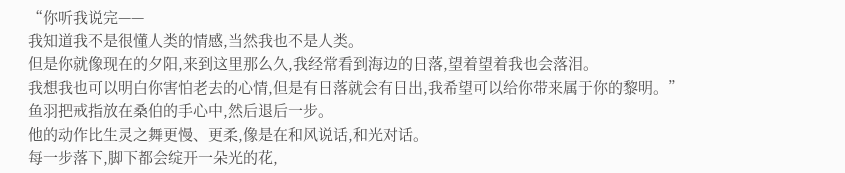“你听我说完——
我知道我不是很懂人类的情感,当然我也不是人类。
但是你就像现在的夕阳,来到这里那么久,我经常看到海边的日落,望着望着我也会落泪。
我想我也可以明白你害怕老去的心情,但是有日落就会有日出,我希望可以给你带来属于你的黎明。”
鱼羽把戒指放在桑伯的手心中,然后退后一步。
他的动作比生灵之舞更慢、更柔,像是在和风说话,和光对话。
每一步落下,脚下都会绽开一朵光的花,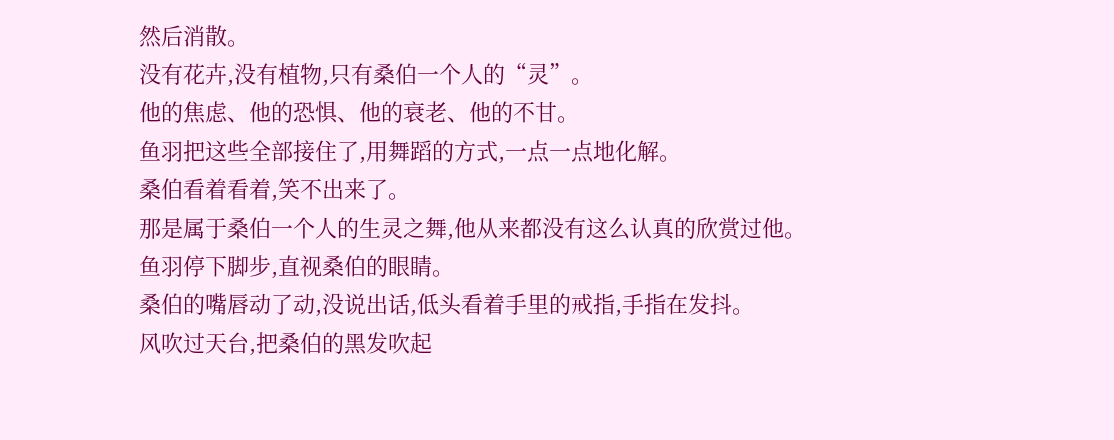然后消散。
没有花卉,没有植物,只有桑伯一个人的“灵”。
他的焦虑、他的恐惧、他的衰老、他的不甘。
鱼羽把这些全部接住了,用舞蹈的方式,一点一点地化解。
桑伯看着看着,笑不出来了。
那是属于桑伯一个人的生灵之舞,他从来都没有这么认真的欣赏过他。
鱼羽停下脚步,直视桑伯的眼睛。
桑伯的嘴唇动了动,没说出话,低头看着手里的戒指,手指在发抖。
风吹过天台,把桑伯的黑发吹起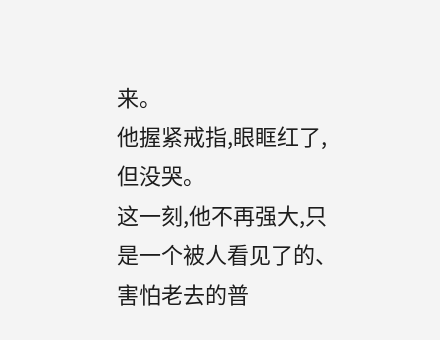来。
他握紧戒指,眼眶红了,但没哭。
这一刻,他不再强大,只是一个被人看见了的、害怕老去的普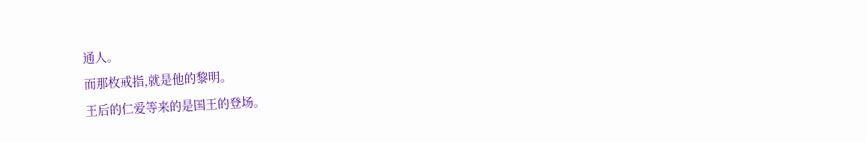通人。
而那枚戒指,就是他的黎明。
王后的仁爱等来的是国王的登场。